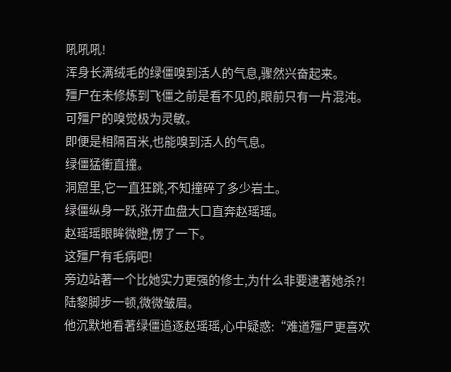吼吼吼!
浑身长满绒毛的绿僵嗅到活人的气息,骤然兴奋起来。
殭尸在未修炼到飞僵之前是看不见的,眼前只有一片混沌。
可殭尸的嗅觉极为灵敏。
即便是相隔百米,也能嗅到活人的气息。
绿僵猛衝直撞。
洞窟里,它一直狂跳,不知撞碎了多少岩土。
绿僵纵身一跃,张开血盘大口直奔赵瑶瑶。
赵瑶瑶眼眸微瞪,愣了一下。
这殭尸有毛病吧!
旁边站著一个比她实力更强的修士,为什么非要逮著她杀?!
陆黎脚步一顿,微微皱眉。
他沉默地看著绿僵追逐赵瑶瑶,心中疑惑:“难道殭尸更喜欢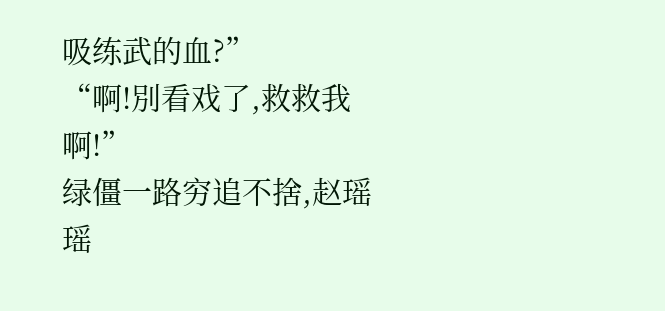吸练武的血?”
“啊!別看戏了,救救我啊!”
绿僵一路穷追不捨,赵瑶瑶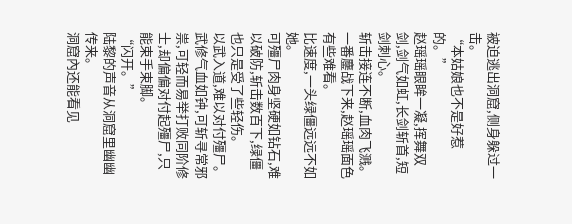被迫逃出洞窟,侧身躲过一击。
“本姑娘也不是好惹的。”
赵瑶瑶眼眸一凝,挥舞双剑,剑气如虹,长剑斩首,短剑刺心。
斩击接连不断,血肉飞溅。
一番鏖战下来,赵瑶瑶面色有些难看。
比速度,一头绿僵远远不如她。
可殭尸肉身坚硬如钻石,难以破防,斩击数百下,绿僵也只是受了些轻伤。
以武入道,难以对付殭尸。
武修气血如钟,可斩寻常邪祟,可轻而易举打败同阶修士,却偏偏对付起殭尸,只能束手束脚。
“闪开。”
陆黎的声音从洞窟里幽幽传来。
洞窟內还能看见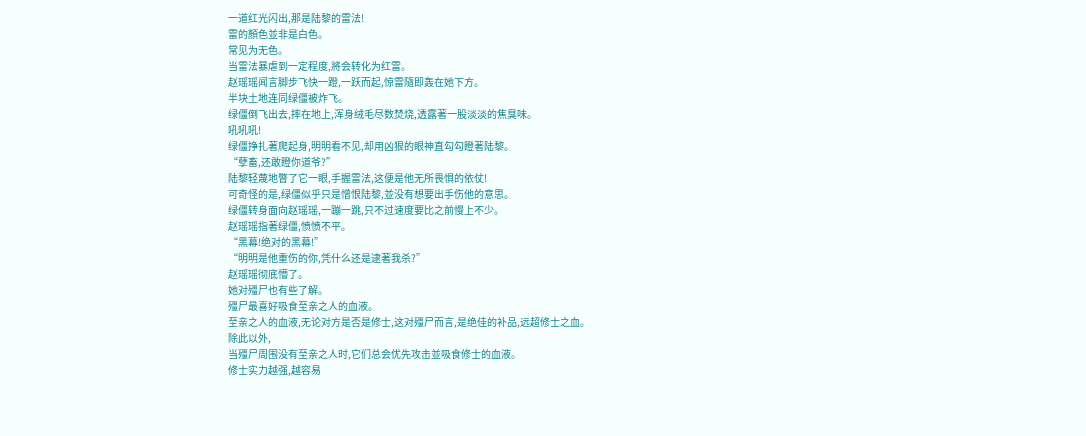一道红光闪出,那是陆黎的雷法!
雷的顏色並非是白色。
常见为无色。
当雷法暴虐到一定程度,將会转化为红雷。
赵瑶瑶闻言脚步飞快一蹬,一跃而起,惊雷隨即轰在她下方。
半块土地连同绿僵被炸飞。
绿僵倒飞出去,摔在地上,浑身绒毛尽数焚烧,透露著一股淡淡的焦臭味。
吼吼吼!
绿僵挣扎著爬起身,明明看不见,却用凶狠的眼神直勾勾瞪著陆黎。
“孽畜,还敢瞪你道爷?”
陆黎轻蔑地瞥了它一眼,手握雷法,这便是他无所畏惧的依仗!
可奇怪的是,绿僵似乎只是憎恨陆黎,並没有想要出手伤他的意思。
绿僵转身面向赵瑶瑶,一蹦一跳,只不过速度要比之前慢上不少。
赵瑶瑶指著绿僵,愤愤不平。
“黑幕!绝对的黑幕!”
“明明是他重伤的你,凭什么还是逮著我杀?”
赵瑶瑶彻底懵了。
她对殭尸也有些了解。
殭尸最喜好吸食至亲之人的血液。
至亲之人的血液,无论对方是否是修士,这对殭尸而言,是绝佳的补品,远超修士之血。
除此以外,
当殭尸周围没有至亲之人时,它们总会优先攻击並吸食修士的血液。
修士实力越强,越容易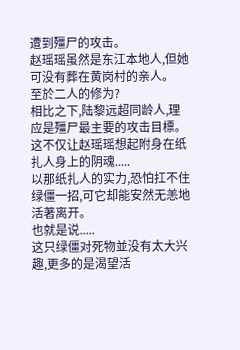遭到殭尸的攻击。
赵瑶瑶虽然是东江本地人,但她可没有葬在黄岗村的亲人。
至於二人的修为?
相比之下,陆黎远超同龄人,理应是殭尸最主要的攻击目標。
这不仅让赵瑶瑶想起附身在纸扎人身上的阴魂.....
以那纸扎人的实力,恐怕扛不住绿僵一招,可它却能安然无恙地活著离开。
也就是说.....
这只绿僵对死物並没有太大兴趣,更多的是渴望活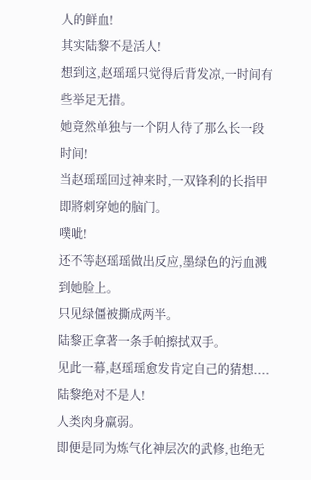人的鲜血!
其实陆黎不是活人!
想到这,赵瑶瑶只觉得后背发凉,一时间有些举足无措。
她竟然单独与一个阴人待了那么长一段时间!
当赵瑶瑶回过神来时,一双锋利的长指甲即將刺穿她的脑门。
噗呲!
还不等赵瑶瑶做出反应,墨绿色的污血溅到她脸上。
只见绿僵被撕成两半。
陆黎正拿著一条手帕擦拭双手。
见此一幕,赵瑶瑶愈发肯定自己的猜想....陆黎绝对不是人!
人类肉身羸弱。
即便是同为炼气化神层次的武修,也绝无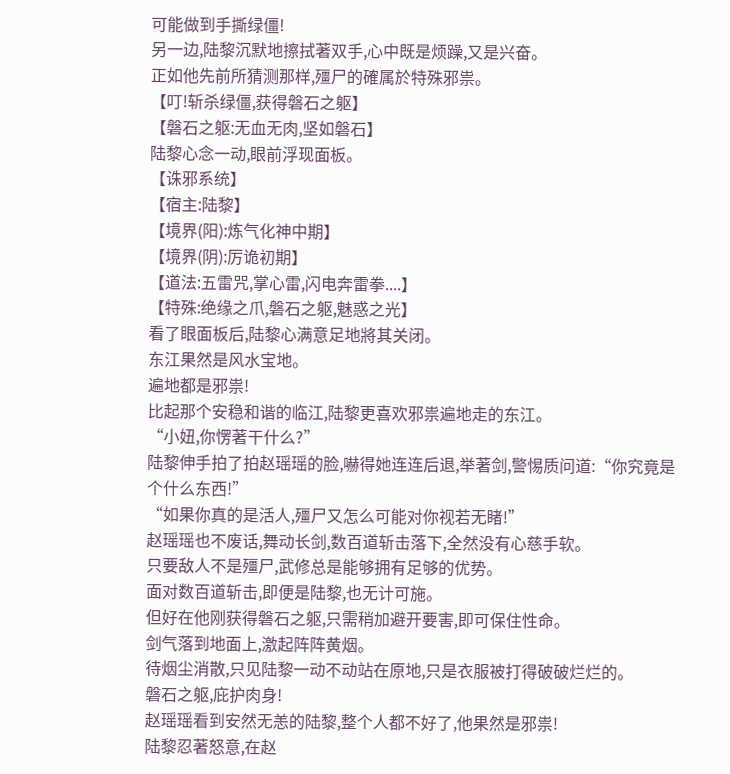可能做到手撕绿僵!
另一边,陆黎沉默地擦拭著双手,心中既是烦躁,又是兴奋。
正如他先前所猜测那样,殭尸的確属於特殊邪祟。
【叮!斩杀绿僵,获得磐石之躯】
【磐石之躯:无血无肉,坚如磐石】
陆黎心念一动,眼前浮现面板。
【诛邪系统】
【宿主:陆黎】
【境界(阳):炼气化神中期】
【境界(阴):厉诡初期】
【道法:五雷咒,掌心雷,闪电奔雷拳....】
【特殊:绝缘之爪,磐石之躯,魅惑之光】
看了眼面板后,陆黎心满意足地將其关闭。
东江果然是风水宝地。
遍地都是邪祟!
比起那个安稳和谐的临江,陆黎更喜欢邪祟遍地走的东江。
“小妞,你愣著干什么?”
陆黎伸手拍了拍赵瑶瑶的脸,嚇得她连连后退,举著剑,警惕质问道:“你究竟是个什么东西!”
“如果你真的是活人,殭尸又怎么可能对你视若无睹!”
赵瑶瑶也不废话,舞动长剑,数百道斩击落下,全然没有心慈手软。
只要敌人不是殭尸,武修总是能够拥有足够的优势。
面对数百道斩击,即便是陆黎,也无计可施。
但好在他刚获得磐石之躯,只需稍加避开要害,即可保住性命。
剑气落到地面上,激起阵阵黄烟。
待烟尘消散,只见陆黎一动不动站在原地,只是衣服被打得破破烂烂的。
磐石之躯,庇护肉身!
赵瑶瑶看到安然无恙的陆黎,整个人都不好了,他果然是邪祟!
陆黎忍著怒意,在赵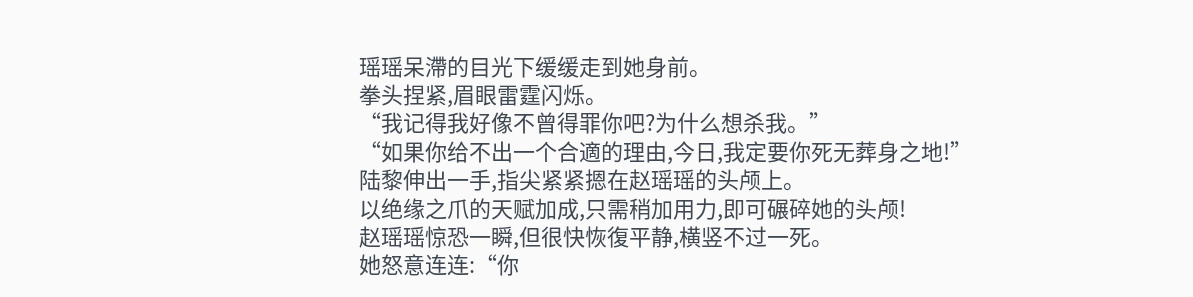瑶瑶呆滯的目光下缓缓走到她身前。
拳头捏紧,眉眼雷霆闪烁。
“我记得我好像不曾得罪你吧?为什么想杀我。”
“如果你给不出一个合適的理由,今日,我定要你死无葬身之地!”
陆黎伸出一手,指尖紧紧摁在赵瑶瑶的头颅上。
以绝缘之爪的天赋加成,只需稍加用力,即可碾碎她的头颅!
赵瑶瑶惊恐一瞬,但很快恢復平静,横竖不过一死。
她怒意连连:“你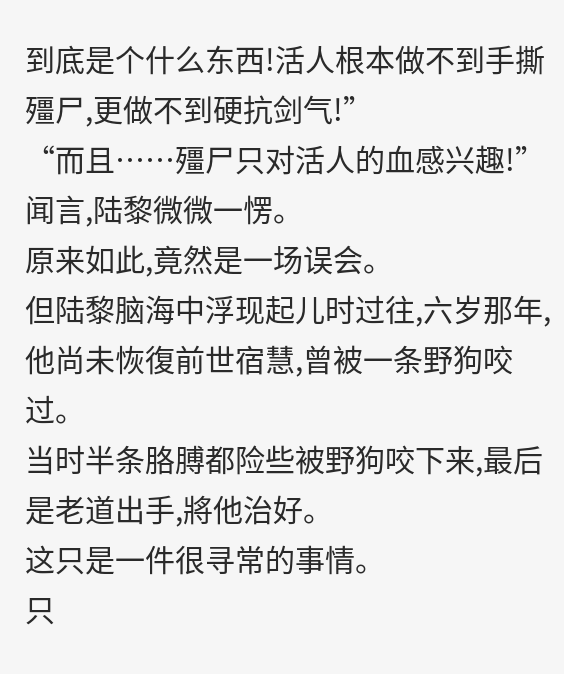到底是个什么东西!活人根本做不到手撕殭尸,更做不到硬抗剑气!”
“而且……殭尸只对活人的血感兴趣!”
闻言,陆黎微微一愣。
原来如此,竟然是一场误会。
但陆黎脑海中浮现起儿时过往,六岁那年,他尚未恢復前世宿慧,曾被一条野狗咬过。
当时半条胳膊都险些被野狗咬下来,最后是老道出手,將他治好。
这只是一件很寻常的事情。
只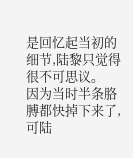是回忆起当初的细节,陆黎只觉得很不可思议。
因为当时半条胳膊都快掉下来了,可陆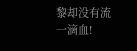黎却没有流一滴血!